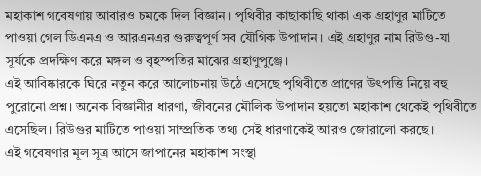মহাকাশ গবেষণায় আবারও চমকে দিল বিজ্ঞান। পৃথিবীর কাছাকাছি থাকা এক গ্রহাণুর মাটিতে পাওয়া গেল ডিএনএ ও আরএনএর গুরুত্বপূর্ণ সব যৌগিক উপাদান। এই গ্রহাণুর নাম রিউগু-যা সূর্যকে প্রদক্ষিণ করে মঙ্গল ও বৃহস্পতির মাঝের গ্রহাণুপুঞ্জে।
এই আবিষ্কারকে ঘিরে নতুন করে আলোচনায় উঠে এসেছে পৃথিবীতে প্রাণের উৎপত্তি নিয়ে বহু পুরোনো প্রশ্ন। অনেক বিজ্ঞানীর ধারণা, জীবনের মৌলিক উপাদান হয়তো মহাকাশ থেকেই পৃথিবীতে এসেছিল। রিউগুর মাটিতে পাওয়া সাম্প্রতিক তথ্য সেই ধারণাকেই আরও জোরালো করছে।
এই গবেষণার মূল সূত্র আসে জাপানের মহাকাশ সংস্থা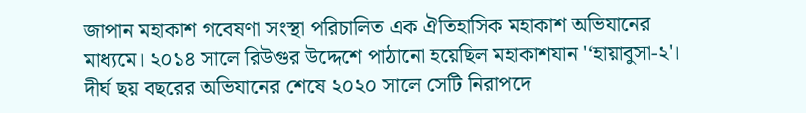জাপান মহাকাশ গবেষণা সংস্থা পরিচালিত এক ঐতিহাসিক মহাকাশ অভিযানের মাধ্যমে। ২০১৪ সালে রিউগুর উদ্দেশে পাঠানো হয়েছিল মহাকাশযান '‘হায়াবুসা-২'। দীর্ঘ ছয় বছরের অভিযানের শেষে ২০২০ সালে সেটি নিরাপদে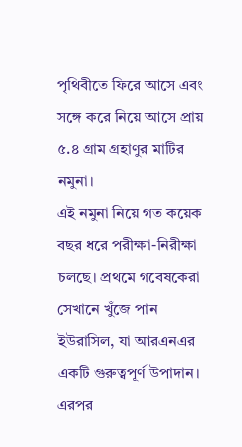পৃথিবীতে ফিরে আসে এবং সঙ্গে করে নিয়ে আসে প্রায় ৫.৪ গ্রাম গ্রহাণুর মাটির নমুনা।
এই নমুনা নিয়ে গত কয়েক বছর ধরে পরীক্ষা-নিরীক্ষা চলছে। প্রথমে গবেষকেরা সেখানে খুঁজে পান ইউরাসিল, যা আরএনএর একটি গুরুত্বপূর্ণ উপাদান। এরপর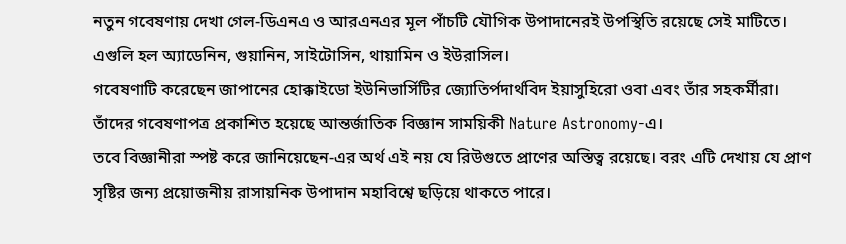নতুন গবেষণায় দেখা গেল-ডিএনএ ও আরএনএর মূল পাঁচটি যৌগিক উপাদানেরই উপস্থিতি রয়েছে সেই মাটিতে। এগুলি হল অ্যাডেনিন, গুয়ানিন, সাইটোসিন, থায়ামিন ও ইউরাসিল।
গবেষণাটি করেছেন জাপানের হোক্কাইডো ইউনিভার্সিটির জ্যোতির্পদার্থবিদ ইয়াসুহিরো ওবা এবং তাঁর সহকর্মীরা। তাঁদের গবেষণাপত্র প্রকাশিত হয়েছে আন্তর্জাতিক বিজ্ঞান সাময়িকী Nature Astronomy-এ।
তবে বিজ্ঞানীরা স্পষ্ট করে জানিয়েছেন-এর অর্থ এই নয় যে রিউগুতে প্রাণের অস্তিত্ব রয়েছে। বরং এটি দেখায় যে প্রাণ সৃষ্টির জন্য প্রয়োজনীয় রাসায়নিক উপাদান মহাবিশ্বে ছড়িয়ে থাকতে পারে।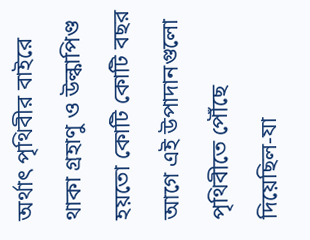অর্থাৎ পৃথিবীর বাইরে থাকা গ্রহাণু ও উল্কাপিণ্ড হয়তো কোটি কোটি বছর আগে এই উপাদানগুলো পৃথিবীতে পৌঁছে দিয়েছিল-যা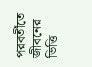পরবর্তীতে জীবনের ভিত্তি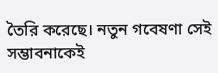তৈরি করেছে। নতুন গবেষণা সেই সম্ভাবনাকেই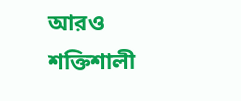আরও শক্তিশালী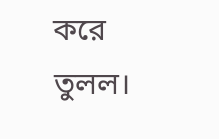করে তুলল।